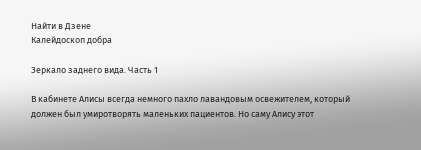Найти в Дзене
Калейдоскоп добра

Зеркало заднего вида. Часть 1

В кабинете Алисы всегда немного пахло лавандовым освежителем, который должен был умиротворять маленьких пациентов. Но саму Алису этот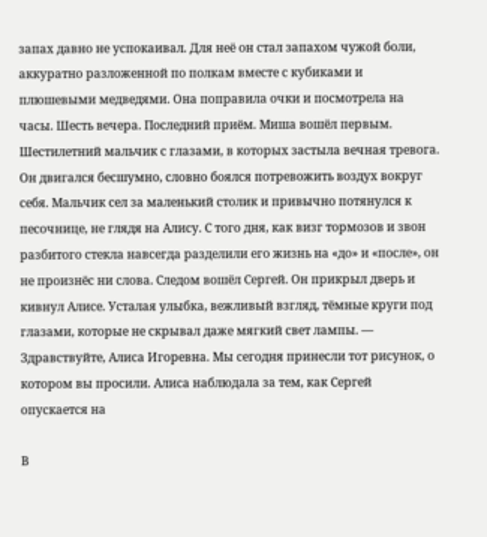запах давно не успокаивал. Для неё он стал запахом чужой боли, аккуратно разложенной по полкам вместе с кубиками и плюшевыми медведями. Она поправила очки и посмотрела на часы. Шесть вечера. Последний приём. Миша вошёл первым. Шестилетний мальчик с глазами, в которых застыла вечная тревога. Он двигался бесшумно, словно боялся потревожить воздух вокруг себя. Мальчик сел за маленький столик и привычно потянулся к песочнице, не глядя на Алису. С того дня, как визг тормозов и звон разбитого стекла навсегда разделили его жизнь на «до» и «после», он не произнёс ни слова. Следом вошёл Сергей. Он прикрыл дверь и кивнул Алисе. Усталая улыбка, вежливый взгляд, тёмные круги под глазами, которые не скрывал даже мягкий свет лампы. — Здравствуйте, Алиса Игоревна. Мы сегодня принесли тот рисунок, о котором вы просили. Алиса наблюдала за тем, как Сергей опускается на

В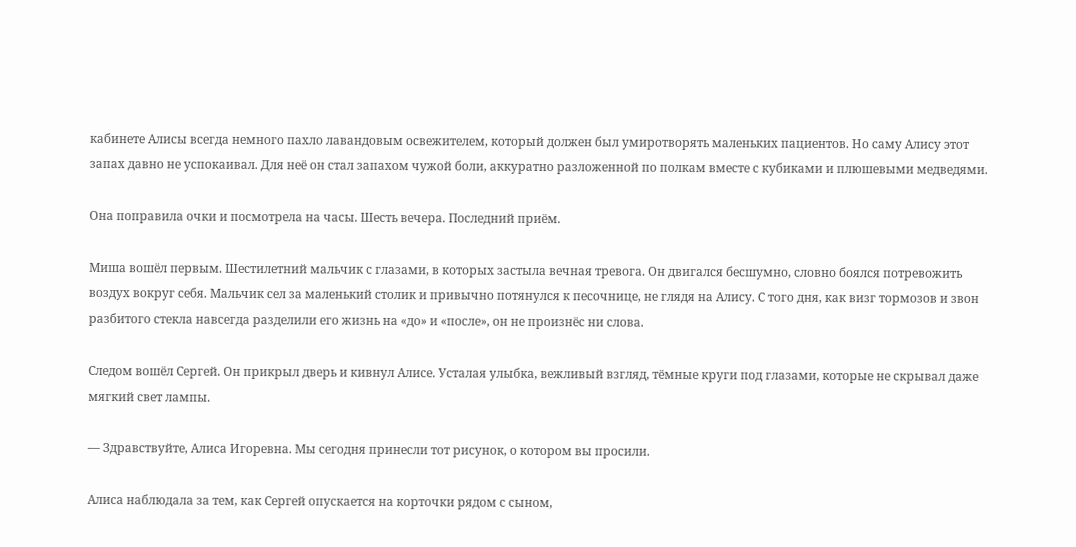кабинете Алисы всегда немного пахло лавандовым освежителем, который должен был умиротворять маленьких пациентов. Но саму Алису этот запах давно не успокаивал. Для неё он стал запахом чужой боли, аккуратно разложенной по полкам вместе с кубиками и плюшевыми медведями.

Она поправила очки и посмотрела на часы. Шесть вечера. Последний приём.

Миша вошёл первым. Шестилетний мальчик с глазами, в которых застыла вечная тревога. Он двигался бесшумно, словно боялся потревожить воздух вокруг себя. Мальчик сел за маленький столик и привычно потянулся к песочнице, не глядя на Алису. С того дня, как визг тормозов и звон разбитого стекла навсегда разделили его жизнь на «до» и «после», он не произнёс ни слова.

Следом вошёл Сергей. Он прикрыл дверь и кивнул Алисе. Усталая улыбка, вежливый взгляд, тёмные круги под глазами, которые не скрывал даже мягкий свет лампы.

— Здравствуйте, Алиса Игоревна. Мы сегодня принесли тот рисунок, о котором вы просили.

Алиса наблюдала за тем, как Сергей опускается на корточки рядом с сыном,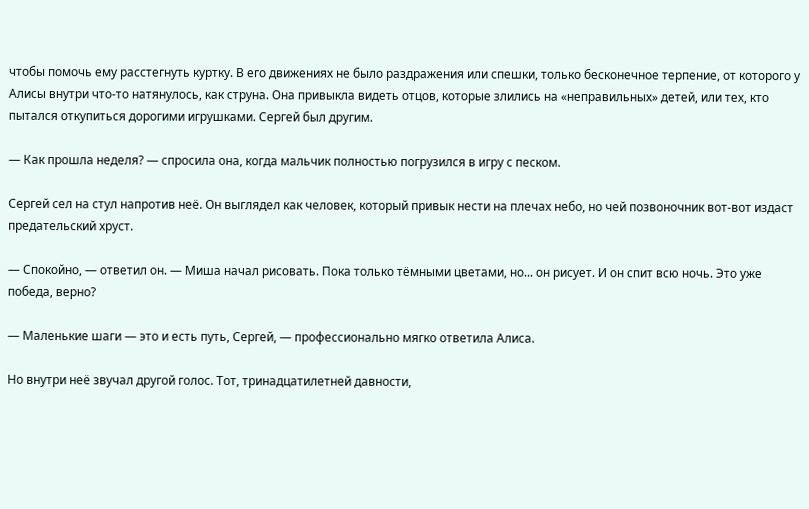чтобы помочь ему расстегнуть куртку. В его движениях не было раздражения или спешки, только бесконечное терпение, от которого у Алисы внутри что-то натянулось, как струна. Она привыкла видеть отцов, которые злились на «неправильных» детей, или тех, кто пытался откупиться дорогими игрушками. Сергей был другим.

— Как прошла неделя? — спросила она, когда мальчик полностью погрузился в игру с песком.

Сергей сел на стул напротив неё. Он выглядел как человек, который привык нести на плечах небо, но чей позвоночник вот-вот издаст предательский хруст.

— Спокойно, — ответил он. — Миша начал рисовать. Пока только тёмными цветами, но... он рисует. И он спит всю ночь. Это уже победа, верно?

— Маленькие шаги — это и есть путь, Сергей, — профессионально мягко ответила Алиса.

Но внутри неё звучал другой голос. Тот, тринадцатилетней давности,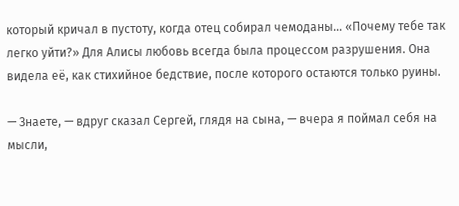который кричал в пустоту, когда отец собирал чемоданы… «Почему тебе так легко уйти?» Для Алисы любовь всегда была процессом разрушения. Она видела её, как стихийное бедствие, после которого остаются только руины.

— Знаете, — вдруг сказал Сергей, глядя на сына, — вчера я поймал себя на мысли,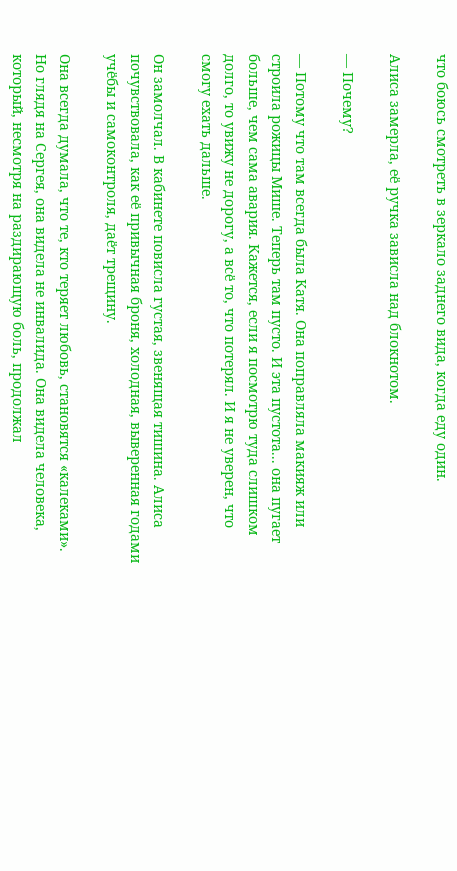что боюсь смотреть в зеркало заднего вида, когда еду один.

Алиса замерла, её ручка зависла над блокнотом.

— Почему?

— Потому что там всегда была Катя. Она поправляла макияж или строила рожицы Мише. Теперь там пусто. И эта пустота... она пугает больше, чем сама авария. Кажется, если я посмотрю туда слишком долго, то увижу не дорогу, а всё то, что потерял. И я не уверен, что смогу ехать дальше.

Он замолчал. В кабинете повисла густая, звенящая тишина. Алиса почувствовала, как её привычная броня, холодная, выверенная годами учёбы и самоконтроля, даёт трещину.

Она всегда думала, что те, кто теряет любовь, становятся «калеками». Но глядя на Сергея, она видела не инвалида. Она видела человека, который, несмотря на раздирающую боль, продолжал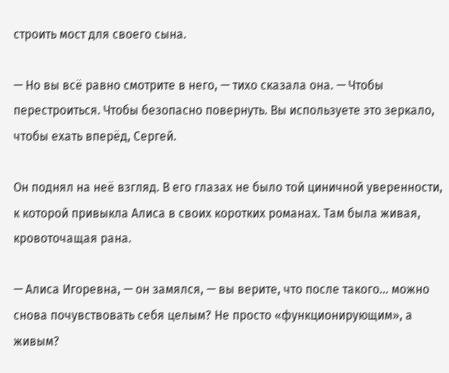строить мост для своего сына.

— Но вы всё равно смотрите в него, — тихо сказала она. — Чтобы перестроиться. Чтобы безопасно повернуть. Вы используете это зеркало, чтобы ехать вперёд, Сергей.

Он поднял на неё взгляд. В его глазах не было той циничной уверенности, к которой привыкла Алиса в своих коротких романах. Там была живая, кровоточащая рана.

— Алиса Игоревна, — он замялся, — вы верите, что после такого... можно снова почувствовать себя целым? Не просто «функционирующим», а живым?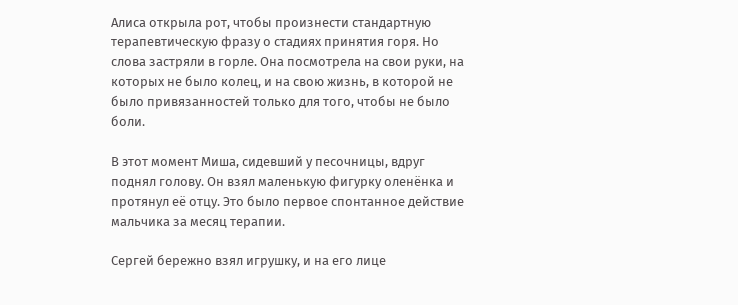Алиса открыла рот, чтобы произнести стандартную терапевтическую фразу о стадиях принятия горя. Но слова застряли в горле. Она посмотрела на свои руки, на которых не было колец, и на свою жизнь, в которой не было привязанностей только для того, чтобы не было боли.

В этот момент Миша, сидевший у песочницы, вдруг поднял голову. Он взял маленькую фигурку оленёнка и протянул её отцу. Это было первое спонтанное действие мальчика за месяц терапии.

Сергей бережно взял игрушку, и на его лице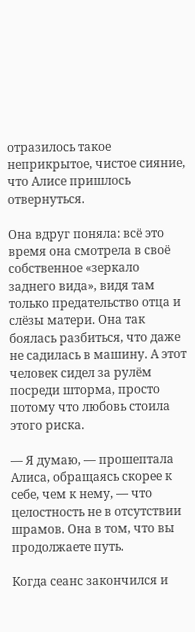отразилось такое неприкрытое, чистое сияние, что Алисе пришлось отвернуться.

Она вдруг поняла: всё это время она смотрела в своё собственное «зеркало заднего вида», видя там только предательство отца и слёзы матери. Она так боялась разбиться, что даже не садилась в машину. А этот человек сидел за рулём посреди шторма, просто потому что любовь стоила этого риска.

— Я думаю, — прошептала Алиса, обращаясь скорее к себе, чем к нему, — что целостность не в отсутствии шрамов. Она в том, что вы продолжаете путь.

Когда сеанс закончился и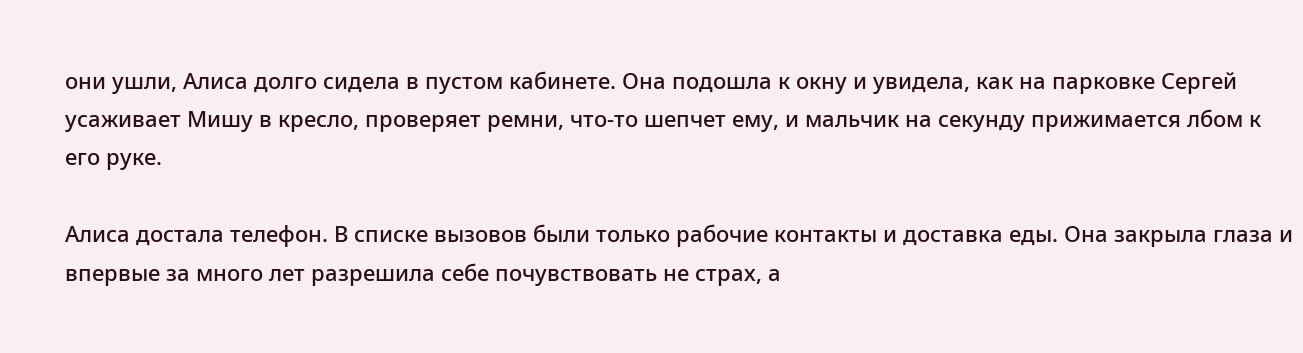они ушли, Алиса долго сидела в пустом кабинете. Она подошла к окну и увидела, как на парковке Сергей усаживает Мишу в кресло, проверяет ремни, что-то шепчет ему, и мальчик на секунду прижимается лбом к его руке.

Алиса достала телефон. В списке вызовов были только рабочие контакты и доставка еды. Она закрыла глаза и впервые за много лет разрешила себе почувствовать не страх, а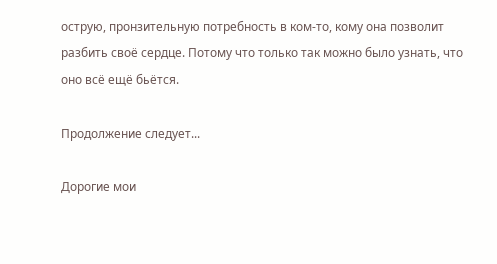острую, пронзительную потребность в ком-то, кому она позволит разбить своё сердце. Потому что только так можно было узнать, что оно всё ещё бьётся.

Продолжение следует...

Дорогие мои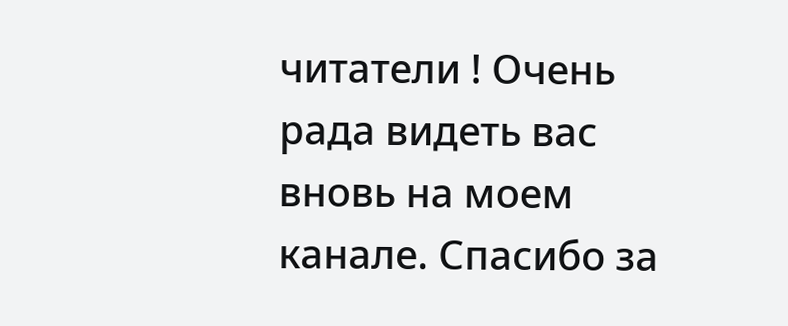читатели ! Очень рада видеть вас вновь на моем канале. Спасибо за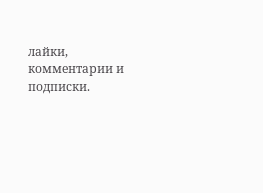лайки, комментарии и подписки.